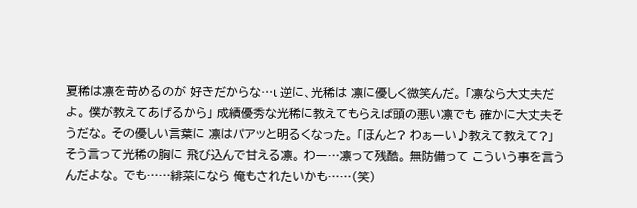夏稀は凛を苛めるのが 好きだからな…ι 逆に、光稀は 凛に優しく微笑んだ。 「凛なら大丈夫だよ。 僕が教えてあげるから」 成績優秀な光稀に教えてもらえば頭の悪い凛でも 確かに大丈夫そうだな。 その優しい言葉に 凛はパアッと明るくなった。 「ほんと? わぁーい♪教えて教えて?」 そう言って光稀の胸に 飛び込んで甘える凛。 わー…凛って残酷。 無防備って こういう事を言うんだよな。 でも……緋菜になら 俺もされたいかも……(笑)